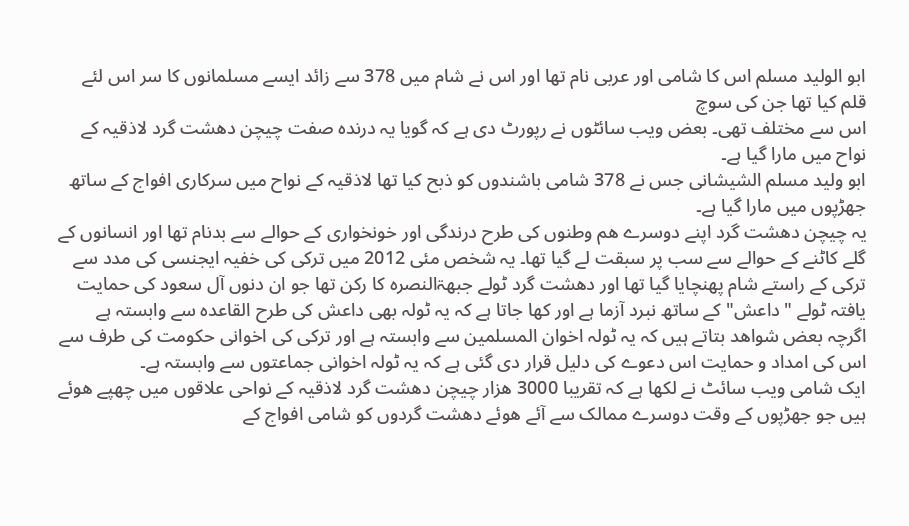ابو الولید مسلم اس کا شامی اور عربی نام تھا اور اس نے شام میں 378 سے زائد ایسے مسلمانوں کا سر اس لئے قلم کیا تھا جن کی سوچ
اس سے مختلف تھی۔ بعض ویب سائٹوں نے رپورٹ دی ہے کہ گویا یہ درندہ صفت چیچن دھشت گرد لاذقیہ کے نواح میں مارا گیا ہے۔
ابو ولید مسلم الشيشانی جس نے 378 شامی باشندوں کو ذبح کیا تھا لاذقیہ کے نواح میں سرکاری افواج کے ساتھ جھڑپوں میں مارا گیا ہے۔
یہ چیچن دھشت گرد اپنے دوسرے ھم وطنوں کی طرح درندگی اور خونخواری کے حوالے سے بدنام تھا اور انسانوں کے گلے کاٹنے کے حوالے سے سب پر سبقت لے گیا تھا۔ یہ شخص مئی 2012 میں ترکی کی خفیہ ایجنسی کی مدد سے ترکی کے راستے شام پھنچایا گیا تھا اور دھشت گرد ٹولے جبھۃالنصرہ کا رکن تھا جو ان دنوں آل سعود کی حمایت یافتہ ٹولے "داعش" کے ساتھ نبرد آزما ہے اور کھا جاتا ہے کہ یہ ٹولہ بھی داعش کی طرح القاعدہ سے وابستہ ہے اگرچہ بعض شواھد بتاتے ہیں کہ یہ ٹولہ اخوان المسلمین سے وابستہ ہے اور ترکی کی اخوانی حکومت کی طرف سے اس کی امداد و حمایت اس دعوے کی دلیل قرار دی گئی ہے کہ یہ ٹولہ اخوانی جماعتوں سے وابستہ ہے۔
ایک شامی ویب سائٹ نے لکھا ہے کہ تقریبا 3000 ھزار چیچن دھشت گرد لاذقیہ کے نواحی علاقوں میں چھپے ھوئے ہيں جو جھڑپوں کے وقت دوسرے ممالک سے آئے ھوئے دھشت گردوں کو شامی افواج کے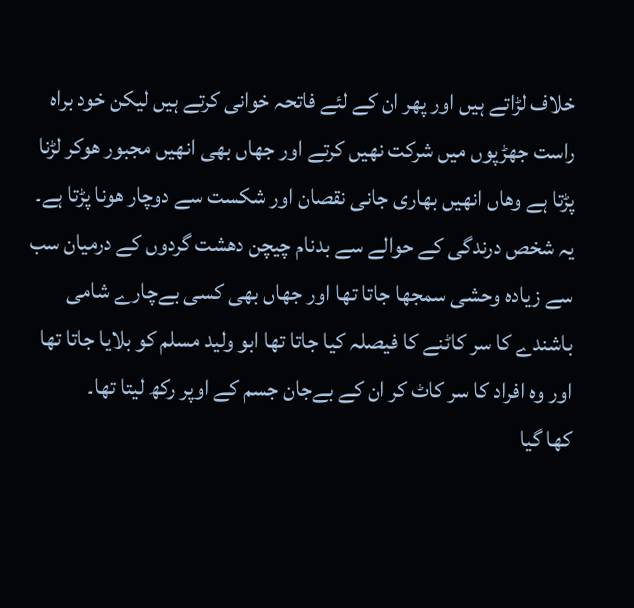خلاف لڑاتے ہيں اور پھر ان کے لئے فاتحہ خوانی کرتے ہیں لیکن خود براہ راست جھڑپوں میں شرکت نھيں کرتے اور جھاں بھی انھیں مجبور ھوکر لڑنا پڑتا ہے وھاں انھيں بھاری جانی نقصان اور شکست سے دوچار ھونا پڑتا ہے۔
یہ شخص درندگی کے حوالے سے بدنام چیچن دھشت گردوں کے درمیان سب سے زيادہ وحشی سمجھا جاتا تھا اور جھاں بھی کسی بےچارے شامی باشندے کا سر کاٹنے کا فیصلہ کیا جاتا تھا ابو ولید مسلم کو بلایا جاتا تھا اور وہ افراد کا سر کاٹ کر ان کے بےجان جسم کے اوپر رکھ لیتا تھا۔
کھا گیا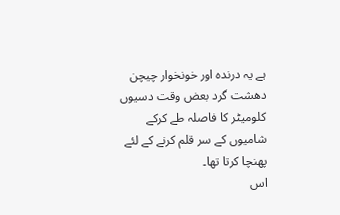ہے یہ درندہ اور خونخوار چیچن دھشت گرد بعض وقت دسیوں کلومیٹر کا فاصلہ طے کرکے شامیوں کے سر قلم کرنے کے لئے پھنچا کرتا تھا۔
اس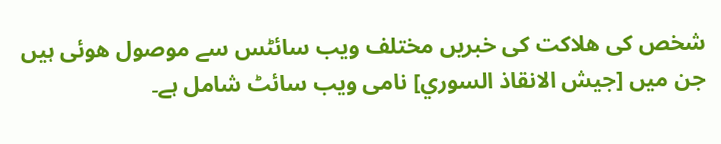شخص کی ھلاکت کی خبریں مختلف ویب سائٹس سے موصول ھوئی ہیں جن میں [جيش الانقاذ السوري] نامی ویب سائٹ شامل ہے۔